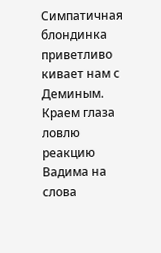Симпатичная блондинка приветливо кивает нам с Деминым. Краем глаза ловлю реакцию Вадима на слова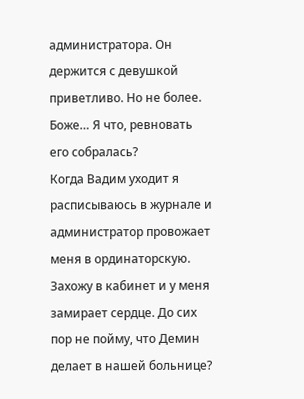администратора. Он держится с девушкой приветливо. Но не более.
Боже… Я что, ревновать его собралась?
Когда Вадим уходит я расписываюсь в журнале и администратор провожает меня в ординаторскую. Захожу в кабинет и у меня замирает сердце. До сих пор не пойму, что Демин делает в нашей больнице?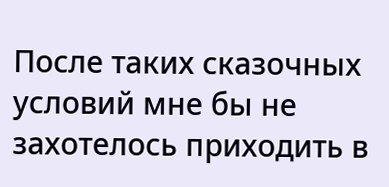После таких сказочных условий мне бы не захотелось приходить в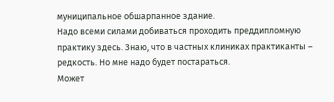муниципальное обшарпанное здание.
Надо всеми силами добиваться проходить преддипломную практику здесь. Знаю, что в частных клиниках практиканты – редкость. Но мне надо будет постараться.
Может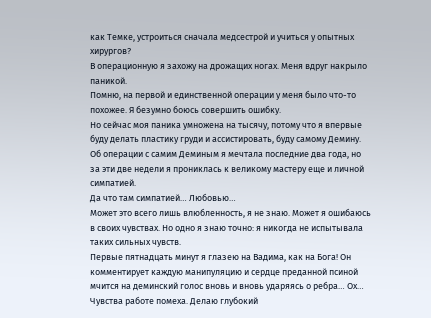как Темке, устроиться сначала медсестрой и учиться у опытных хирургов?
В операционную я захожу на дрожащих ногах. Меня вдруг накрыло паникой.
Помню, на первой и единственной операции у меня было что-то похожее. Я безумно боюсь совершить ошибку.
Но сейчас моя паника умножена на тысячу, потому что я впервые буду делать пластику груди и ассистировать, буду самому Демину. Об операции с самим Деминым я мечтала последние два года, но за эти две недели я прониклась к великому мастеру еще и личной симпатией.
Да что там симпатией… Любовью…
Может это всего лишь влюбленность, я не знаю. Может я ошибаюсь в своих чувствах. Но одно я знаю точно: я никогда не испытывала таких сильных чувств.
Первые пятнадцать минут я глазею на Вадима, как на Бога! Он комментирует каждую манипуляцию и сердце преданной псиной мчится на деминский голос вновь и вновь ударяясь о ребра… Ох… Чувства работе помеха. Делаю глубокий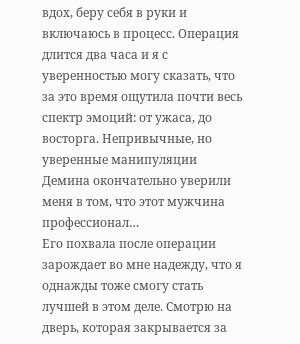вдох, беру себя в руки и включаюсь в процесс. Операция длится два часа и я с уверенностью могу сказать, что за это время ощутила почти весь спектр эмоций: от ужаса, до восторга. Непривычные, но уверенные манипуляции Демина окончательно уверили меня в том, что этот мужчина профессионал…
Его похвала после операции зарождает во мне надежду, что я однажды тоже смогу стать лучшей в этом деле. Смотрю на дверь, которая закрывается за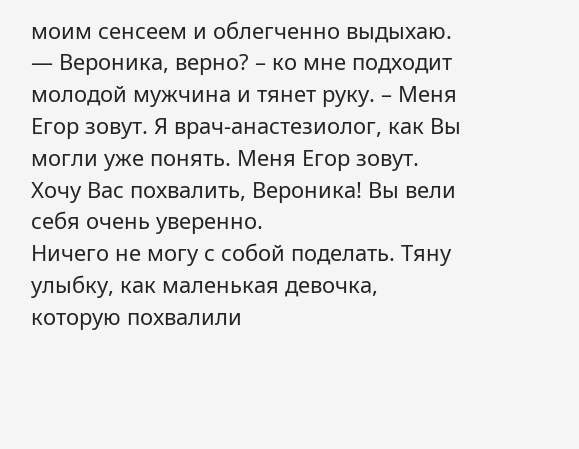моим сенсеем и облегченно выдыхаю.
— Вероника, верно? – ко мне подходит молодой мужчина и тянет руку. – Меня Егор зовут. Я врач-анастезиолог, как Вы могли уже понять. Меня Егор зовут. Хочу Вас похвалить, Вероника! Вы вели себя очень уверенно.
Ничего не могу с собой поделать. Тяну улыбку, как маленькая девочка, которую похвалили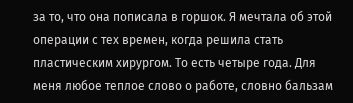за то, что она пописала в горшок. Я мечтала об этой операции с тех времен, когда решила стать пластическим хирургом. То есть четыре года. Для меня любое теплое слово о работе, словно бальзам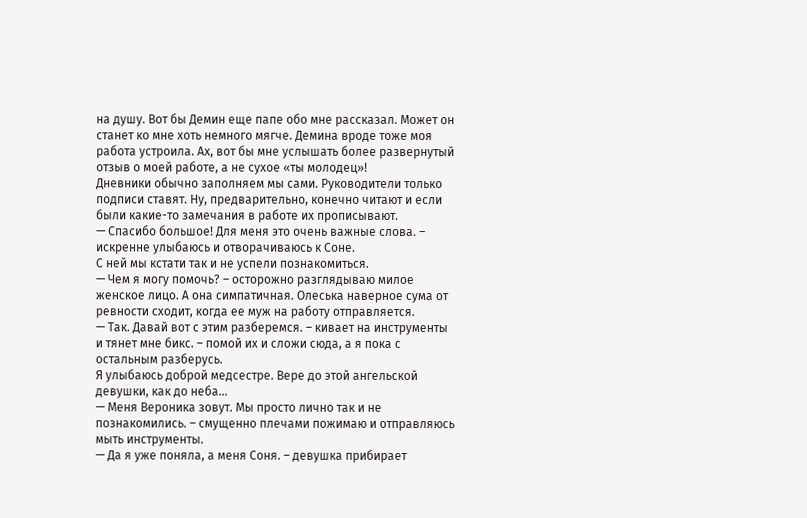на душу. Вот бы Демин еще папе обо мне рассказал. Может он станет ко мне хоть немного мягче. Демина вроде тоже моя работа устроила. Ах, вот бы мне услышать более развернутый отзыв о моей работе, а не сухое «ты молодец»!
Дневники обычно заполняем мы сами. Руководители только подписи ставят. Ну, предварительно, конечно читают и если были какие-то замечания в работе их прописывают.
— Спасибо большое! Для меня это очень важные слова. – искренне улыбаюсь и отворачиваюсь к Соне.
С ней мы кстати так и не успели познакомиться.
— Чем я могу помочь? – осторожно разглядываю милое женское лицо. А она симпатичная. Олеська наверное сума от ревности сходит, когда ее муж на работу отправляется.
— Так. Давай вот с этим разберемся. – кивает на инструменты и тянет мне бикс. – помой их и сложи сюда, а я пока с остальным разберусь.
Я улыбаюсь доброй медсестре. Вере до этой ангельской девушки, как до неба…
— Меня Вероника зовут. Мы просто лично так и не познакомились. – смущенно плечами пожимаю и отправляюсь мыть инструменты.
— Да я уже поняла, а меня Соня. – девушка прибирает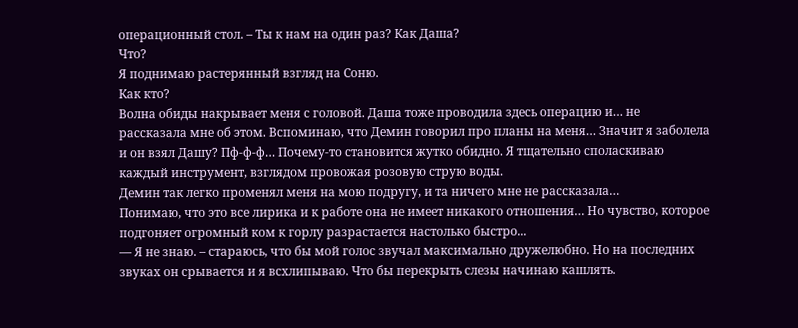операционный стол. – Ты к нам на один раз? Как Даша?
Что?
Я поднимаю растерянный взгляд на Соню.
Как кто?
Волна обиды накрывает меня с головой. Даша тоже проводила здесь операцию и… не рассказала мне об этом. Вспоминаю, что Демин говорил про планы на меня… Значит я заболела и он взял Дашу? Пф-ф-ф… Почему-то становится жутко обидно. Я тщательно споласкиваю каждый инструмент, взглядом провожая розовую струю воды.
Демин так легко променял меня на мою подругу, и та ничего мне не рассказала…
Понимаю, что это все лирика и к работе она не имеет никакого отношения… Но чувство, которое подгоняет огромный ком к горлу разрастается настолько быстро...
— Я не знаю. – стараюсь, что бы мой голос звучал максимально дружелюбно. Но на последних звуках он срывается и я всхлипываю. Что бы перекрыть слезы начинаю кашлять.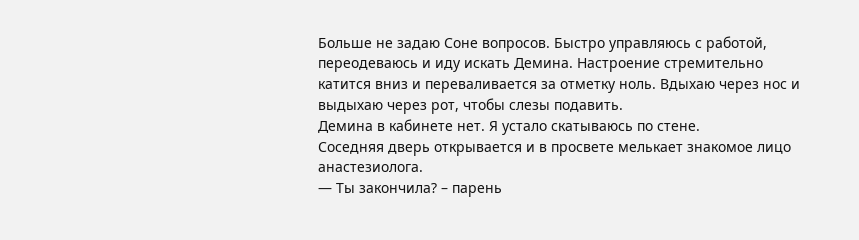Больше не задаю Соне вопросов. Быстро управляюсь с работой, переодеваюсь и иду искать Демина. Настроение стремительно катится вниз и переваливается за отметку ноль. Вдыхаю через нос и выдыхаю через рот, чтобы слезы подавить.
Демина в кабинете нет. Я устало скатываюсь по стене.
Соседняя дверь открывается и в просвете мелькает знакомое лицо анастезиолога.
— Ты закончила? – парень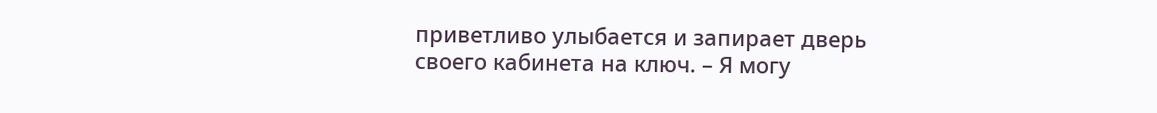приветливо улыбается и запирает дверь своего кабинета на ключ. – Я могу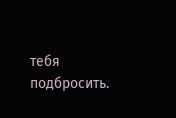тебя подбросить.